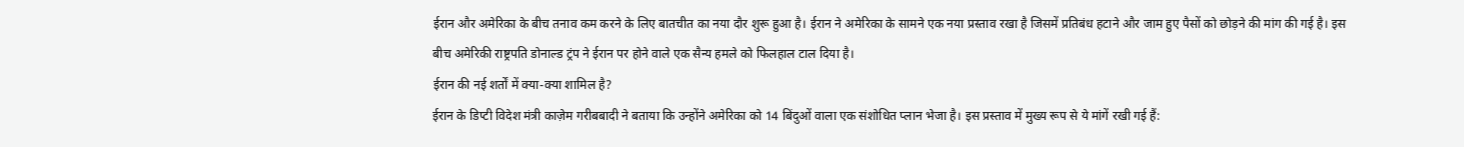ईरान और अमेरिका के बीच तनाव कम करने के लिए बातचीत का नया दौर शुरू हुआ है। ईरान ने अमेरिका के सामने एक नया प्रस्ताव रखा है जिसमें प्रतिबंध हटाने और जाम हुए पैसों को छोड़ने की मांग की गई है। इस बीच अमेरिकी राष्ट्रपति डोनाल्ड ट्रंप ने ईरान पर होने वाले एक सैन्य हमले को फिलहाल टाल दिया है।
ईरान की नई शर्तों में क्या-क्या शामिल है?
ईरान के डिप्टी विदेश मंत्री काज़ेम गरीबबादी ने बताया कि उन्होंने अमेरिका को 14 बिंदुओं वाला एक संशोधित प्लान भेजा है। इस प्रस्ताव में मुख्य रूप से ये मांगें रखी गई हैं: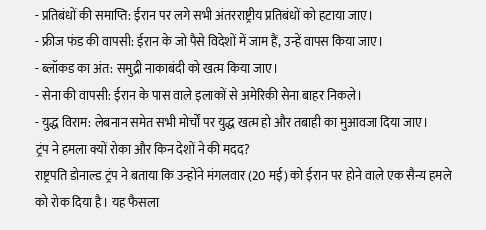- प्रतिबंधों की समाप्ति: ईरान पर लगे सभी अंतरराष्ट्रीय प्रतिबंधों को हटाया जाए।
- फ्रीज फंड की वापसी: ईरान के जो पैसे विदेशों में जाम हैं, उन्हें वापस किया जाए।
- ब्लॉकड का अंत: समुद्री नाकाबंदी को खत्म किया जाए।
- सेना की वापसी: ईरान के पास वाले इलाकों से अमेरिकी सेना बाहर निकले।
- युद्ध विराम: लेबनान समेत सभी मोर्चों पर युद्ध खत्म हो और तबाही का मुआवजा दिया जाए।
ट्रंप ने हमला क्यों रोका और किन देशों ने की मदद?
राष्ट्रपति डोनाल्ड ट्रंप ने बताया कि उन्होंने मंगलवार (20 मई) को ईरान पर होने वाले एक सैन्य हमले को रोक दिया है। यह फैसला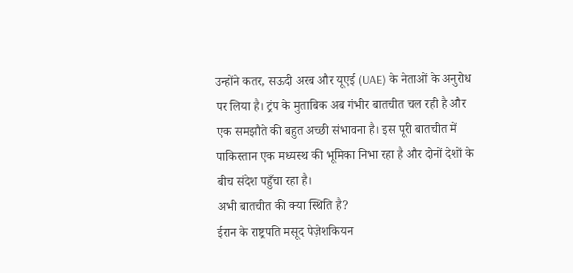उन्होंने कतर, सऊदी अरब और यूएई (UAE) के नेताओं के अनुरोध पर लिया है। ट्रंप के मुताबिक अब गंभीर बातचीत चल रही है और एक समझौते की बहुत अच्छी संभावना है। इस पूरी बातचीत में पाकिस्तान एक मध्यस्थ की भूमिका निभा रहा है और दोनों देशों के बीच संदेश पहुँचा रहा है।
अभी बातचीत की क्या स्थिति है?
ईरान के राष्ट्रपति मसूद पेज़ेशकियन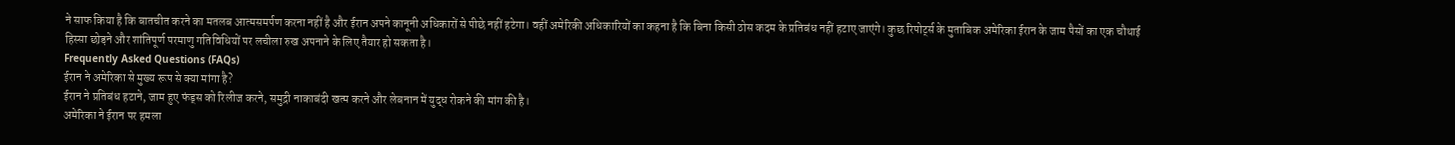ने साफ किया है कि बातचीत करने का मतलब आत्मसमर्पण करना नहीं है और ईरान अपने कानूनी अधिकारों से पीछे नहीं हटेगा। वहीं अमेरिकी अधिकारियों का कहना है कि बिना किसी ठोस कदम के प्रतिबंध नहीं हटाए जाएंगे। कुछ रिपोर्ट्स के मुताबिक अमेरिका ईरान के जाम पैसों का एक चौथाई हिस्सा छोड़ने और शांतिपूर्ण परमाणु गतिविधियों पर लचीला रुख अपनाने के लिए तैयार हो सकता है।
Frequently Asked Questions (FAQs)
ईरान ने अमेरिका से मुख्य रूप से क्या मांगा है?
ईरान ने प्रतिबंध हटाने, जाम हुए फंड्स को रिलीज करने, समुद्री नाकाबंदी खत्म करने और लेबनान में युद्ध रोकने की मांग की है।
अमेरिका ने ईरान पर हमला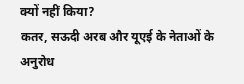क्यों नहीं किया?
कतर, सऊदी अरब और यूएई के नेताओं के अनुरोध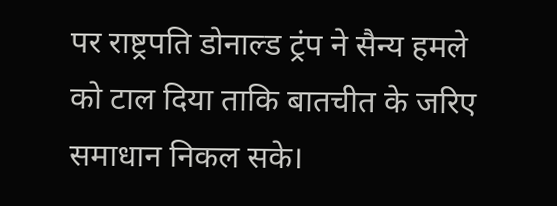पर राष्ट्रपति डोनाल्ड ट्रंप ने सैन्य हमले को टाल दिया ताकि बातचीत के जरिए समाधान निकल सके।